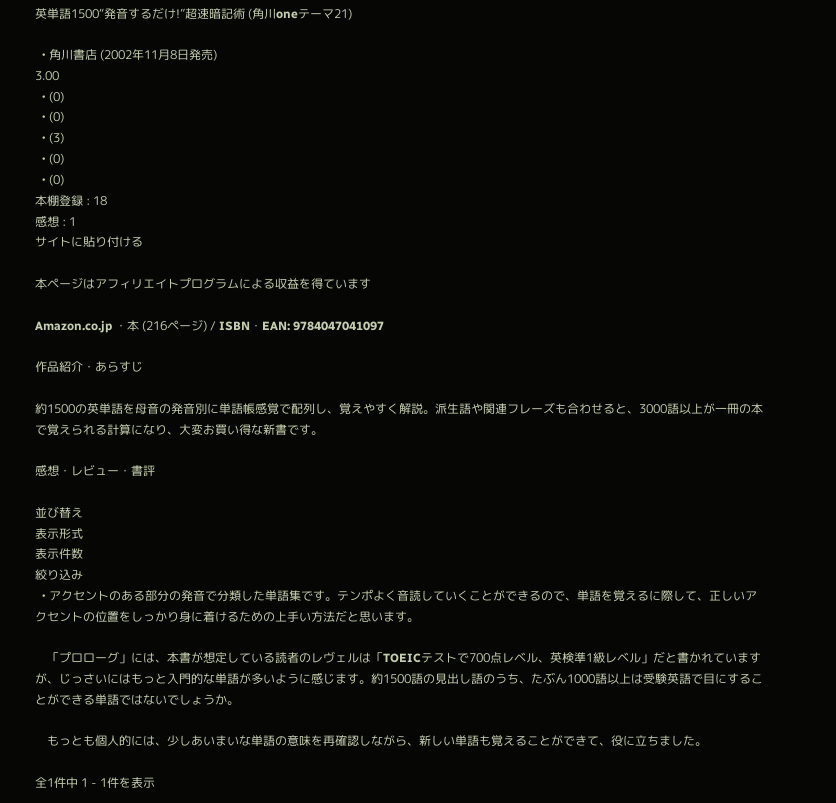英単語1500“発音するだけ!”超速暗記術 (角川oneテーマ21)

  • 角川書店 (2002年11月8日発売)
3.00
  • (0)
  • (0)
  • (3)
  • (0)
  • (0)
本棚登録 : 18
感想 : 1
サイトに貼り付ける

本ページはアフィリエイトプログラムによる収益を得ています

Amazon.co.jp ・本 (216ページ) / ISBN・EAN: 9784047041097

作品紹介・あらすじ

約1500の英単語を母音の発音別に単語帳感覚で配列し、覚えやすく解説。派生語や関連フレーズも合わせると、3000語以上が一冊の本で覚えられる計算になり、大変お買い得な新書です。

感想・レビュー・書評

並び替え
表示形式
表示件数
絞り込み
  • アクセントのある部分の発音で分類した単語集です。テンポよく音読していくことができるので、単語を覚えるに際して、正しいアクセントの位置をしっかり身に着けるための上手い方法だと思います。

    「プロローグ」には、本書が想定している読者のレヴェルは「TOEICテストで700点レベル、英検準1級レベル」だと書かれていますが、じっさいにはもっと入門的な単語が多いように感じます。約1500語の見出し語のうち、たぶん1000語以上は受験英語で目にすることができる単語ではないでしょうか。

    もっとも個人的には、少しあいまいな単語の意味を再確認しながら、新しい単語も覚えることができて、役に立ちました。

全1件中 1 - 1件を表示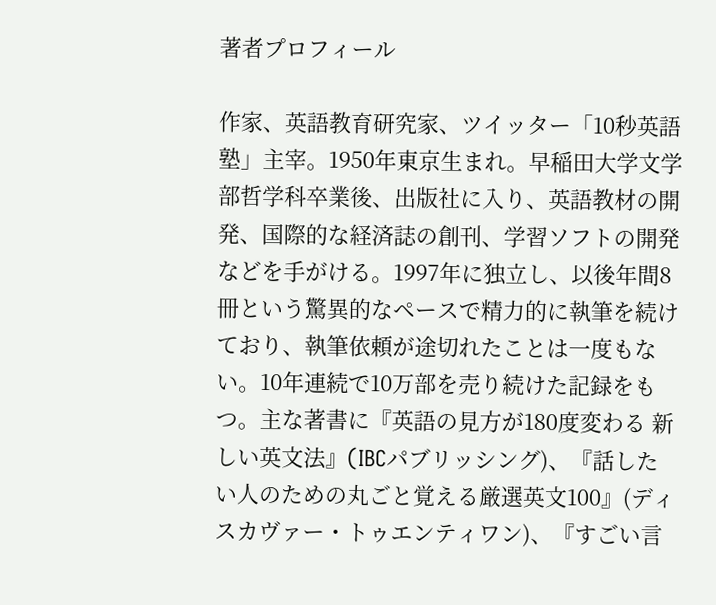著者プロフィール

作家、英語教育研究家、ツイッター「10秒英語塾」主宰。1950年東京生まれ。早稲田大学文学部哲学科卒業後、出版社に入り、英語教材の開発、国際的な経済誌の創刊、学習ソフトの開発などを手がける。1997年に独立し、以後年間8冊という驚異的なペースで精力的に執筆を続けており、執筆依頼が途切れたことは一度もない。10年連続で10万部を売り続けた記録をもつ。主な著書に『英語の見方が180度変わる 新しい英文法』(IBCパブリッシング)、『話したい人のための丸ごと覚える厳選英文100』(ディスカヴァー・トゥエンティワン)、『すごい言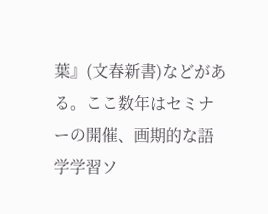葉』(文春新書)などがある。ここ数年はセミナーの開催、画期的な語学学習ソ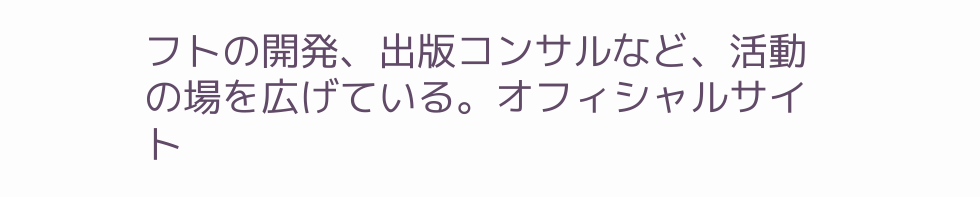フトの開発、出版コンサルなど、活動の場を広げている。オフィシャルサイト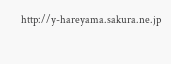http://y-hareyama.sakura.ne.jp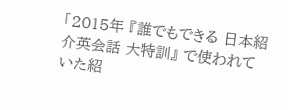「2015年 『誰でもできる 日本紹介英会話 大特訓』 で使われていた紹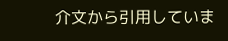介文から引用していま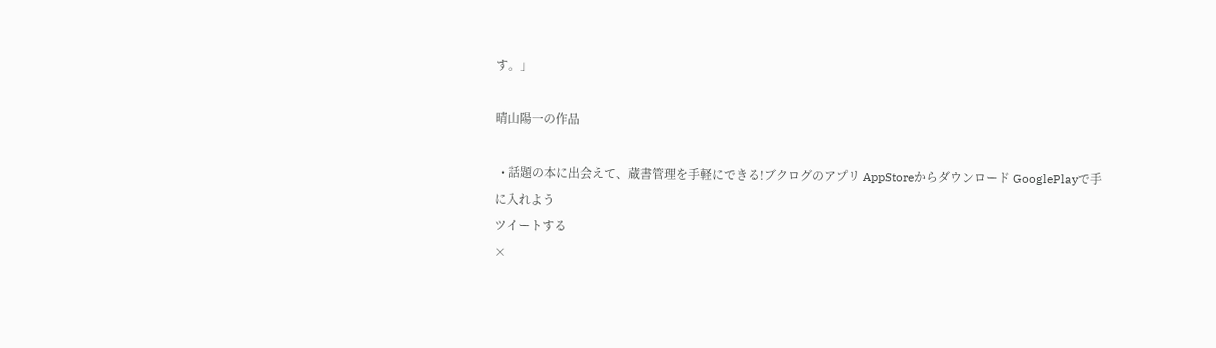す。」

晴山陽一の作品

  • 話題の本に出会えて、蔵書管理を手軽にできる!ブクログのアプリ AppStoreからダウンロード GooglePlayで手に入れよう
ツイートする
×